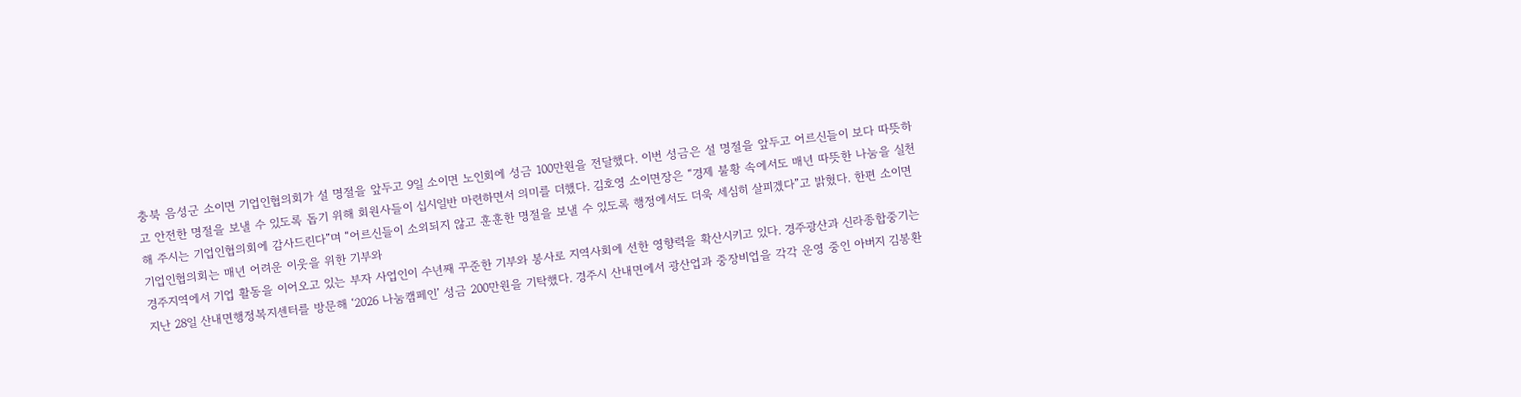충북 음성군 소이면 기업인협의회가 설 명절을 앞두고 9일 소이면 노인회에 성금 100만원을 전달했다. 이번 성금은 설 명절을 앞두고 어르신들이 보다 따뜻하고 안전한 명절을 보낼 수 있도록 돕기 위해 회원사들이 십시일반 마련하면서 의미를 더했다. 김호영 소이면장은 “경제 불황 속에서도 매년 따뜻한 나눔을 실천해 주시는 기업인협의회에 감사드린다”며 “어르신들이 소외되지 않고 훈훈한 명절을 보낼 수 있도록 행정에서도 더욱 세심히 살피겠다”고 밝혔다. 한편 소이면 기업인협의회는 매년 어려운 이웃을 위한 기부와
경주지역에서 기업 활동을 이어오고 있는 부자 사업인이 수년째 꾸준한 기부와 봉사로 지역사회에 선한 영향력을 확산시키고 있다. 경주광산과 신라종합중기는 지난 28일 산내면행정복지센터를 방문해 ‘2026 나눔캠페인’ 성금 200만원을 기탁했다. 경주시 산내면에서 광산업과 중장비업을 각각 운영 중인 아버지 김봉환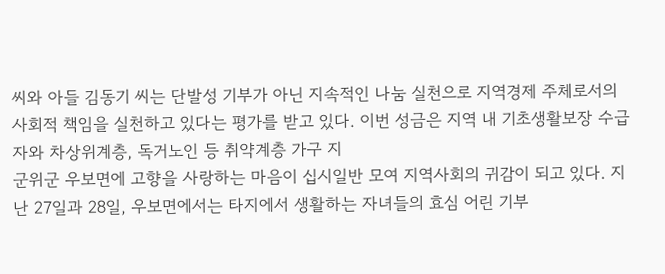씨와 아들 김동기 씨는 단발성 기부가 아닌 지속적인 나눔 실천으로 지역경제 주체로서의 사회적 책임을 실천하고 있다는 평가를 받고 있다. 이번 성금은 지역 내 기초생활보장 수급자와 차상위계층, 독거노인 등 취약계층 가구 지
군위군 우보면에 고향을 사랑하는 마음이 십시일반 모여 지역사회의 귀감이 되고 있다. 지난 27일과 28일, 우보면에서는 타지에서 생활하는 자녀들의 효심 어린 기부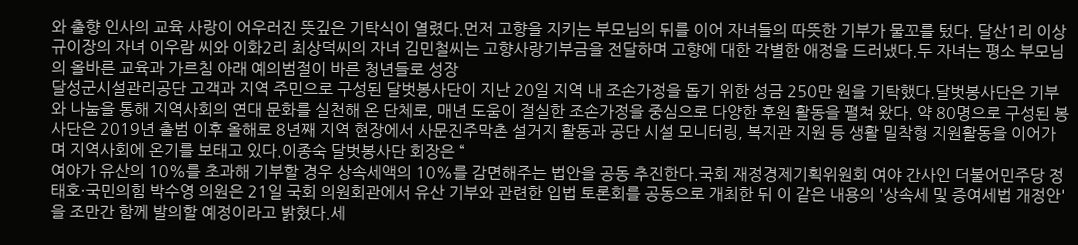와 출향 인사의 교육 사랑이 어우러진 뜻깊은 기탁식이 열렸다.먼저 고향을 지키는 부모님의 뒤를 이어 자녀들의 따뜻한 기부가 물꼬를 텄다. 달산1리 이상규이장의 자녀 이우람 씨와 이화2리 최상덕씨의 자녀 김민철씨는 고향사랑기부금을 전달하며 고향에 대한 각별한 애정을 드러냈다.두 자녀는 평소 부모님의 올바른 교육과 가르침 아래 예의범절이 바른 청년들로 성장
달성군시설관리공단 고객과 지역 주민으로 구성된 달벗봉사단이 지난 20일 지역 내 조손가정을 돕기 위한 성금 250만 원을 기탁했다.달벗봉사단은 기부와 나눔을 통해 지역사회의 연대 문화를 실천해 온 단체로, 매년 도움이 절실한 조손가정을 중심으로 다양한 후원 활동을 펼쳐 왔다. 약 80명으로 구성된 봉사단은 2019년 출범 이후 올해로 8년째 지역 현장에서 사문진주막촌 설거지 활동과 공단 시설 모니터링, 복지관 지원 등 생활 밀착형 지원활동을 이어가며 지역사회에 온기를 보태고 있다.이종숙 달벗봉사단 회장은 “
여야가 유산의 10%를 초과해 기부할 경우 상속세액의 10%를 감면해주는 법안을 공동 추진한다.국회 재정경제기획위원회 여야 간사인 더불어민주당 정태호·국민의힘 박수영 의원은 21일 국회 의원회관에서 유산 기부와 관련한 입법 토론회를 공동으로 개최한 뒤 이 같은 내용의 '상속세 및 증여세법 개정안'을 조만간 함께 발의할 예정이라고 밝혔다.세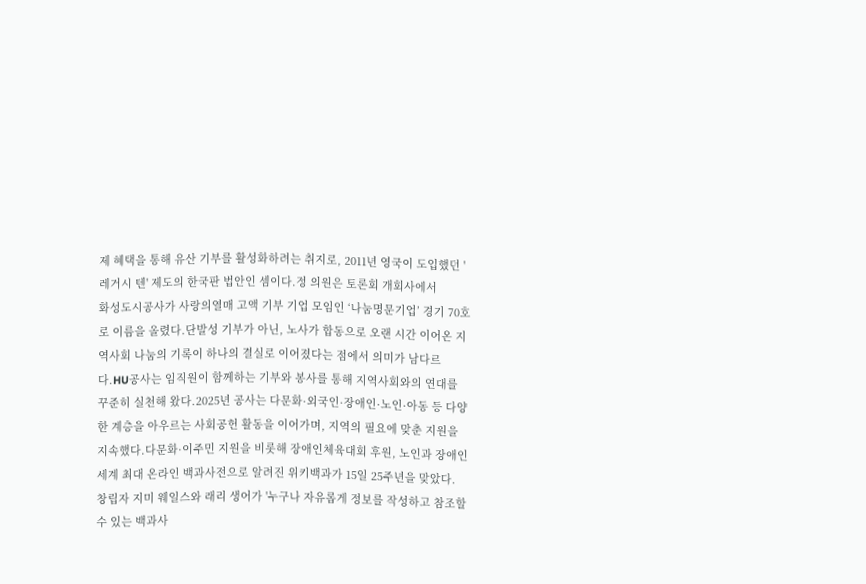제 혜택을 통해 유산 기부를 활성화하려는 취지로, 2011년 영국이 도입했던 '레거시 텐' 제도의 한국판 법안인 셈이다.정 의원은 토론회 개회사에서
화성도시공사가 사랑의열매 고액 기부 기업 모임인 ‘나눔명문기업’ 경기 70호로 이름을 올렸다.단발성 기부가 아닌, 노사가 합동으로 오랜 시간 이어온 지역사회 나눔의 기록이 하나의 결실로 이어졌다는 점에서 의미가 남다르다.HU공사는 임직원이 함께하는 기부와 봉사를 통해 지역사회와의 연대를 꾸준히 실천해 왔다.2025년 공사는 다문화·외국인·장애인·노인·아동 등 다양한 계층을 아우르는 사회공헌 활동을 이어가며, 지역의 필요에 맞춘 지원을 지속했다.다문화·이주민 지원을 비롯해 장애인체육대회 후원, 노인과 장애인
세계 최대 온라인 백과사전으로 알려진 위키백과가 15일 25주년을 맞았다. 창립자 지미 웨일스와 래리 생어가 '누구나 자유롭게 정보를 작성하고 참조할 수 있는 백과사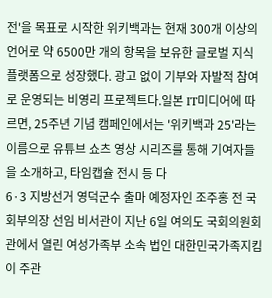전'을 목표로 시작한 위키백과는 현재 300개 이상의 언어로 약 6500만 개의 항목을 보유한 글로벌 지식 플랫폼으로 성장했다. 광고 없이 기부와 자발적 참여로 운영되는 비영리 프로젝트다.일본 IT미디어에 따르면, 25주년 기념 캠페인에서는 '위키백과 25'라는 이름으로 유튜브 쇼츠 영상 시리즈를 통해 기여자들을 소개하고, 타임캡슐 전시 등 다
6·3 지방선거 영덕군수 출마 예정자인 조주홍 전 국회부의장 선임 비서관이 지난 6일 여의도 국회의원회관에서 열린 여성가족부 소속 법인 대한민국가족지킴이 주관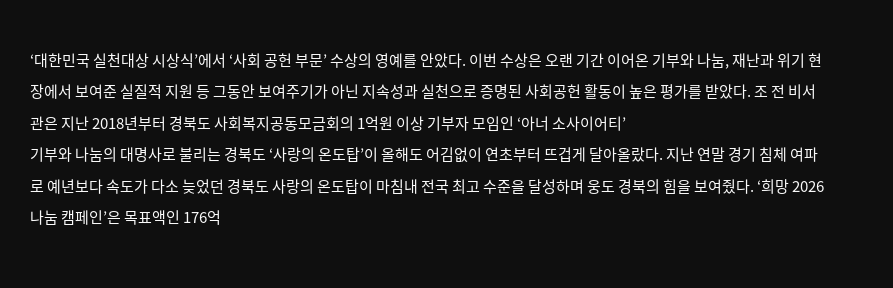‘대한민국 실천대상 시상식’에서 ‘사회 공헌 부문’ 수상의 영예를 안았다. 이번 수상은 오랜 기간 이어온 기부와 나눔, 재난과 위기 현장에서 보여준 실질적 지원 등 그동안 보여주기가 아닌 지속성과 실천으로 증명된 사회공헌 활동이 높은 평가를 받았다. 조 전 비서관은 지난 2018년부터 경북도 사회복지공동모금회의 1억원 이상 기부자 모임인 ‘아너 소사이어티’
기부와 나눔의 대명사로 불리는 경북도 ‘사랑의 온도탑’이 올해도 어김없이 연초부터 뜨겁게 달아올랐다. 지난 연말 경기 침체 여파로 예년보다 속도가 다소 늦었던 경북도 사랑의 온도탑이 마침내 전국 최고 수준을 달성하며 웅도 경북의 힘을 보여줬다. ‘희망 2026 나눔 캠페인’은 목표액인 176억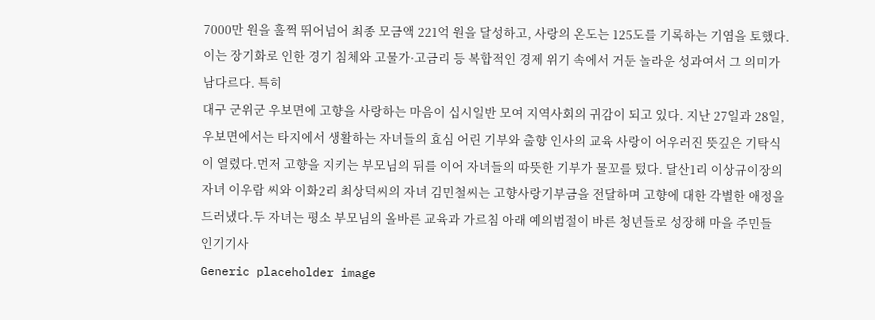7000만 원을 훌쩍 뛰어넘어 최종 모금액 221억 원을 달성하고, 사랑의 온도는 125도를 기록하는 기염을 토했다. 이는 장기화로 인한 경기 침체와 고물가·고금리 등 복합적인 경제 위기 속에서 거둔 놀라운 성과여서 그 의미가 남다르다. 특히
대구 군위군 우보면에 고향을 사랑하는 마음이 십시일반 모여 지역사회의 귀감이 되고 있다. 지난 27일과 28일, 우보면에서는 타지에서 생활하는 자녀들의 효심 어린 기부와 출향 인사의 교육 사랑이 어우러진 뜻깊은 기탁식이 열렸다.먼저 고향을 지키는 부모님의 뒤를 이어 자녀들의 따뜻한 기부가 물꼬를 텄다. 달산1리 이상규이장의 자녀 이우람 씨와 이화2리 최상덕씨의 자녀 김민철씨는 고향사랑기부금을 전달하며 고향에 대한 각별한 애정을 드러냈다.두 자녀는 평소 부모님의 올바른 교육과 가르침 아래 예의범절이 바른 청년들로 성장해 마을 주민들
인기기사
Generic placeholder image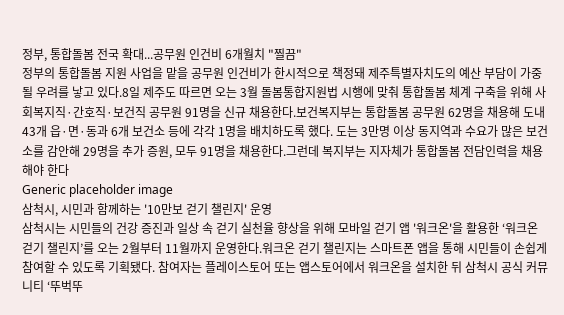정부, 통합돌봄 전국 확대...공무원 인건비 6개월치 "찔끔"
정부의 통합돌봄 지원 사업을 맡을 공무원 인건비가 한시적으로 책정돼 제주특별자치도의 예산 부담이 가중될 우려를 낳고 있다.8일 제주도 따르면 오는 3월 돌봄통합지원법 시행에 맞춰 통합돌봄 체계 구축을 위해 사회복지직·간호직·보건직 공무원 91명을 신규 채용한다.보건복지부는 통합돌봄 공무원 62명을 채용해 도내 43개 읍·면·동과 6개 보건소 등에 각각 1명을 배치하도록 했다. 도는 3만명 이상 동지역과 수요가 많은 보건소를 감안해 29명을 추가 증원, 모두 91명을 채용한다.그런데 복지부는 지자체가 통합돌봄 전담인력을 채용해야 한다
Generic placeholder image
삼척시, 시민과 함께하는 '10만보 걷기 챌린지' 운영
삼척시는 시민들의 건강 증진과 일상 속 걷기 실천율 향상을 위해 모바일 걷기 앱 '워크온'을 활용한 ‘워크온 걷기 챌린지’를 오는 2월부터 11월까지 운영한다.워크온 걷기 챌린지는 스마트폰 앱을 통해 시민들이 손쉽게 참여할 수 있도록 기획됐다. 참여자는 플레이스토어 또는 앱스토어에서 워크온을 설치한 뒤 삼척시 공식 커뮤니티 ‘뚜벅뚜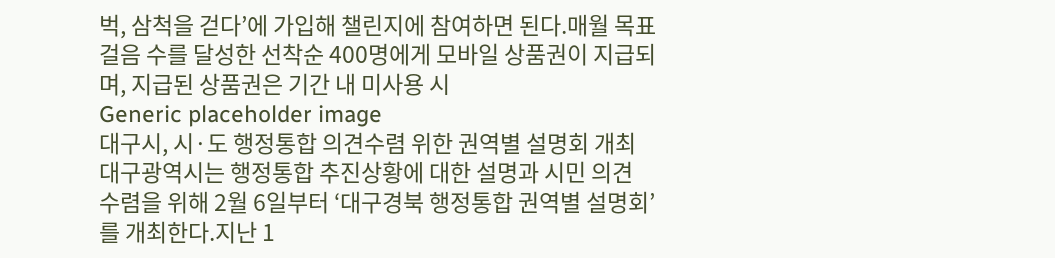벅, 삼척을 걷다’에 가입해 챌린지에 참여하면 된다.매월 목표 걸음 수를 달성한 선착순 400명에게 모바일 상품권이 지급되며, 지급된 상품권은 기간 내 미사용 시
Generic placeholder image
대구시, 시·도 행정통합 의견수렴 위한 권역별 설명회 개최
대구광역시는 행정통합 추진상황에 대한 설명과 시민 의견 수렴을 위해 2월 6일부터 ‘대구경북 행정통합 권역별 설명회’를 개최한다.지난 1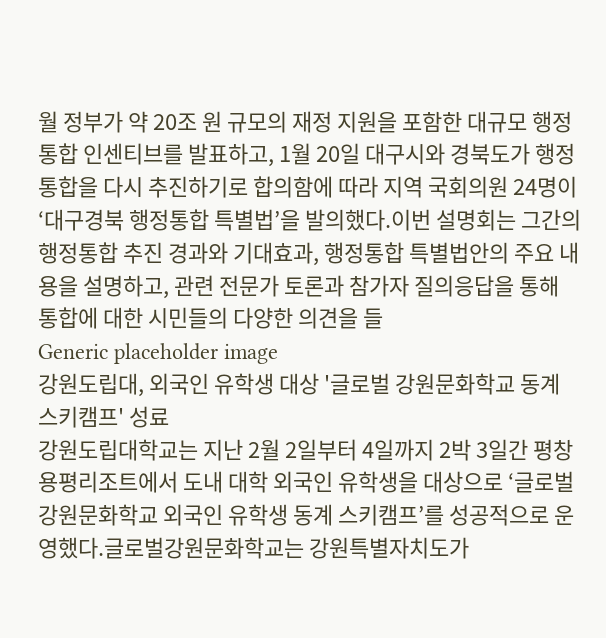월 정부가 약 20조 원 규모의 재정 지원을 포함한 대규모 행정통합 인센티브를 발표하고, 1월 20일 대구시와 경북도가 행정통합을 다시 추진하기로 합의함에 따라 지역 국회의원 24명이 ‘대구경북 행정통합 특별법’을 발의했다.이번 설명회는 그간의 행정통합 추진 경과와 기대효과, 행정통합 특별법안의 주요 내용을 설명하고, 관련 전문가 토론과 참가자 질의응답을 통해 통합에 대한 시민들의 다양한 의견을 들
Generic placeholder image
강원도립대, 외국인 유학생 대상 '글로벌 강원문화학교 동계 스키캠프' 성료
강원도립대학교는 지난 2월 2일부터 4일까지 2박 3일간 평창 용평리조트에서 도내 대학 외국인 유학생을 대상으로 ‘글로벌 강원문화학교 외국인 유학생 동계 스키캠프’를 성공적으로 운영했다.글로벌강원문화학교는 강원특별자치도가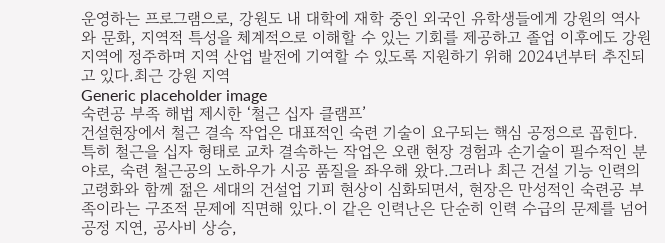운영하는 프로그램으로, 강원도 내 대학에 재학 중인 외국인 유학생들에게 강원의 역사와 문화, 지역적 특성을 체계적으로 이해할 수 있는 기회를 제공하고 졸업 이후에도 강원 지역에 정주하며 지역 산업 발전에 기여할 수 있도록 지원하기 위해 2024년부터 추진되고 있다.최근 강원 지역
Generic placeholder image
숙련공 부족 해법 제시한 ‘철근 십자 클램프’
건설현장에서 철근 결속 작업은 대표적인 숙련 기술이 요구되는 핵심 공정으로 꼽힌다. 특히 철근을 십자 형태로 교차 결속하는 작업은 오랜 현장 경험과 손기술이 필수적인 분야로, 숙련 철근공의 노하우가 시공 품질을 좌우해 왔다.그러나 최근 건설 기능 인력의 고령화와 함께 젊은 세대의 건설업 기피 현상이 심화되면서, 현장은 만성적인 숙련공 부족이라는 구조적 문제에 직면해 있다.이 같은 인력난은 단순히 인력 수급의 문제를 넘어 공정 지연, 공사비 상승,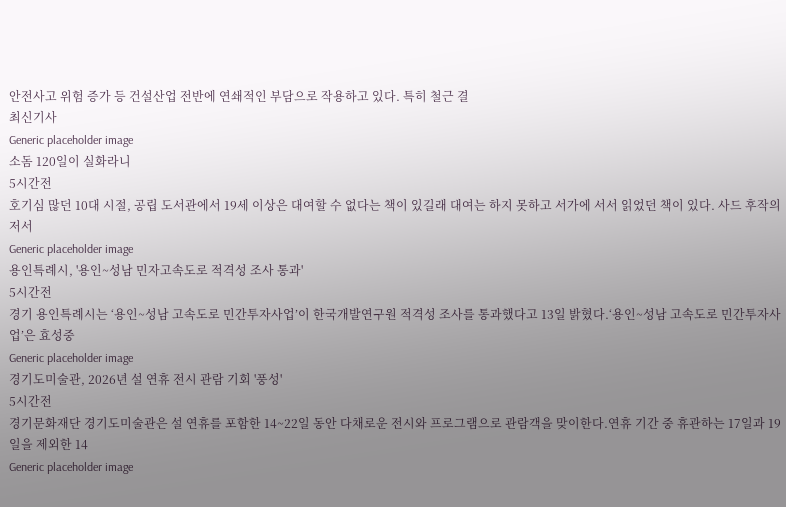안전사고 위험 증가 등 건설산업 전반에 연쇄적인 부담으로 작용하고 있다. 특히 철근 결
최신기사
Generic placeholder image
소돔 120일이 실화라니
5시간전
호기심 많던 10대 시절, 공립 도서관에서 19세 이상은 대여할 수 없다는 책이 있길래 대여는 하지 못하고 서가에 서서 읽었던 책이 있다. 사드 후작의 저서
Generic placeholder image
용인특례시, '용인~성남 민자고속도로 적격성 조사 통과'
5시간전
경기 용인특례시는 ‘용인~성남 고속도로 민간투자사업’이 한국개발연구원 적격성 조사를 통과했다고 13일 밝혔다.‘용인~성남 고속도로 민간투자사업’은 효성중
Generic placeholder image
경기도미술관, 2026년 설 연휴 전시 관람 기회 '풍성'
5시간전
경기문화재단 경기도미술관은 설 연휴를 포함한 14~22일 동안 다채로운 전시와 프로그램으로 관람객을 맞이한다.연휴 기간 중 휴관하는 17일과 19일을 제외한 14
Generic placeholder image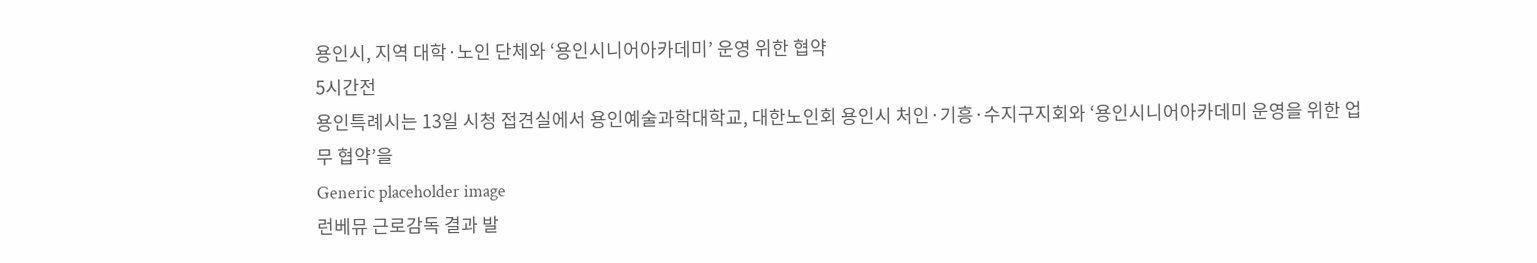용인시, 지역 대학·노인 단체와 ‘용인시니어아카데미’ 운영 위한 협약
5시간전
용인특례시는 13일 시청 접견실에서 용인예술과학대학교, 대한노인회 용인시 처인·기흥·수지구지회와 ‘용인시니어아카데미 운영을 위한 업무 협약’을
Generic placeholder image
런베뮤 근로감독 결과 발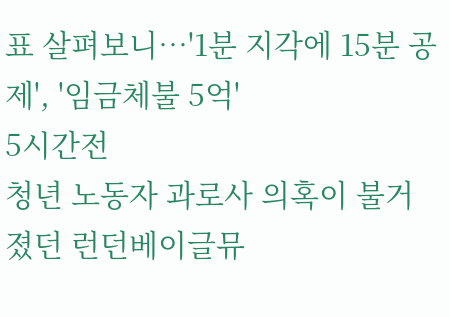표 살펴보니…'1분 지각에 15분 공제', '임금체불 5억'
5시간전
청년 노동자 과로사 의혹이 불거졌던 런던베이글뮤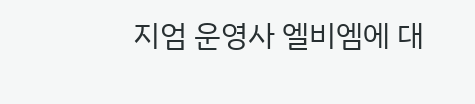지엄 운영사 엘비엠에 대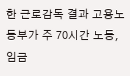한 근로감독 결과 고용노동부가 주 70시간 노동, 임금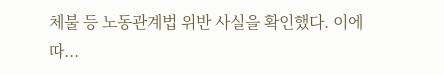체불 등 노동관계법 위반 사실을 확인했다. 이에 따...